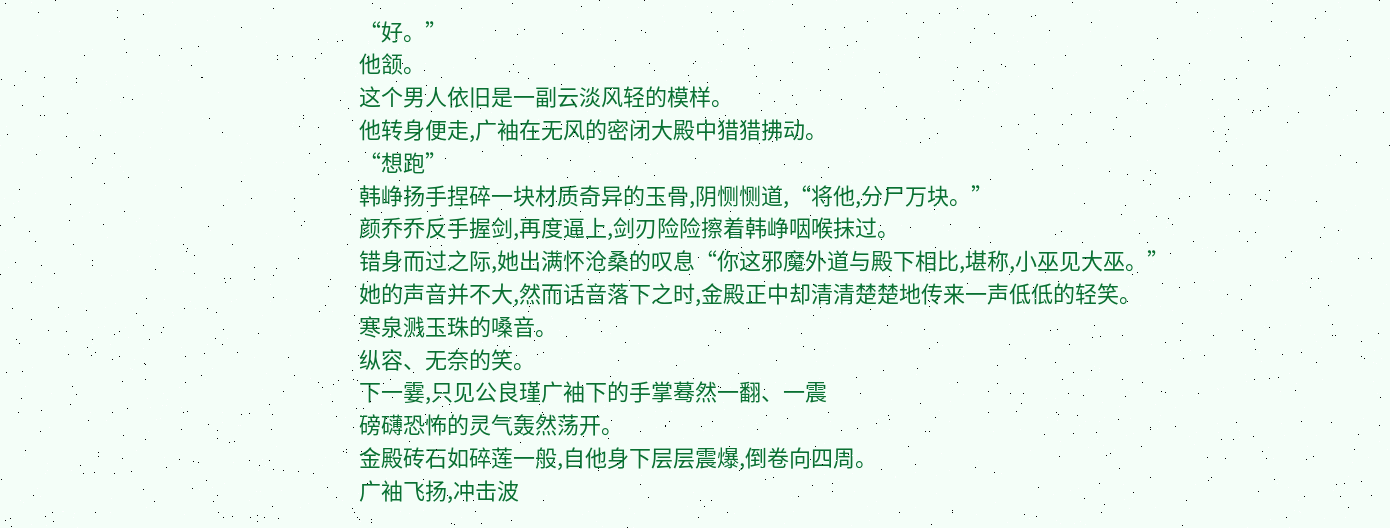“好。”
他颔。
这个男人依旧是一副云淡风轻的模样。
他转身便走,广袖在无风的密闭大殿中猎猎拂动。
“想跑”
韩峥扬手捏碎一块材质奇异的玉骨,阴恻恻道,“将他,分尸万块。”
颜乔乔反手握剑,再度逼上,剑刃险险擦着韩峥咽喉抹过。
错身而过之际,她出满怀沧桑的叹息“你这邪魔外道与殿下相比,堪称,小巫见大巫。”
她的声音并不大,然而话音落下之时,金殿正中却清清楚楚地传来一声低低的轻笑。
寒泉溅玉珠的嗓音。
纵容、无奈的笑。
下一霎,只见公良瑾广袖下的手掌蓦然一翻、一震
磅礴恐怖的灵气轰然荡开。
金殿砖石如碎莲一般,自他身下层层震爆,倒卷向四周。
广袖飞扬,冲击波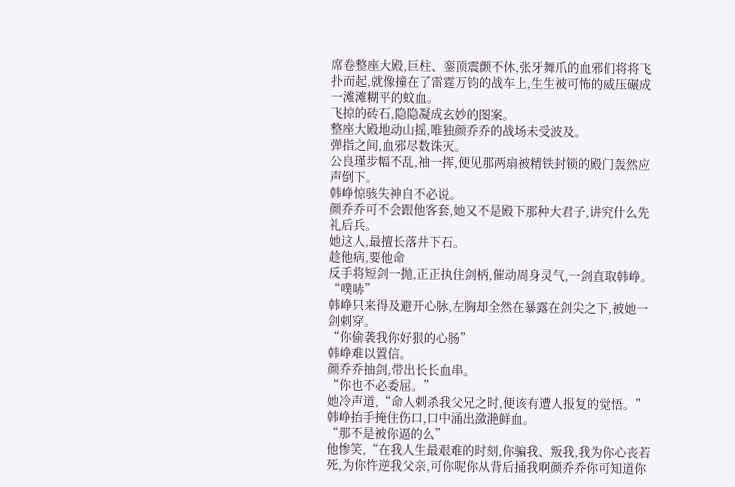席卷整座大殿,巨柱、銮顶震颤不休,张牙舞爪的血邪们将将飞扑而起,就像撞在了雷霆万钧的战车上,生生被可怖的威压碾成一滩滩糊平的蚊血。
飞掠的砖石,隐隐凝成玄妙的图案。
整座大殿地动山摇,唯独颜乔乔的战场未受波及。
弹指之间,血邪尽数诛灭。
公良瑾步幅不乱,袖一挥,便见那两扇被精铁封锁的殿门轰然应声倒下。
韩峥惊骇失神自不必说。
颜乔乔可不会跟他客套,她又不是殿下那种大君子,讲究什么先礼后兵。
她这人,最擅长落井下石。
趁他病,要他命
反手将短剑一抛,正正执住剑柄,催动周身灵气,一剑直取韩峥。
“噗哧”
韩峥只来得及避开心脉,左胸却全然在暴露在剑尖之下,被她一剑刺穿。
“你偷袭我你好狠的心肠”
韩峥难以置信。
颜乔乔抽剑,带出长长血串。
“你也不必委屈。”
她冷声道,“命人刺杀我父兄之时,便该有遭人报复的觉悟。”
韩峥抬手掩住伤口,口中涌出潋滟鲜血。
“那不是被你逼的么”
他惨笑,“在我人生最艰难的时刻,你骗我、叛我,我为你心丧若死,为你忤逆我父亲,可你呢你从背后捅我啊颜乔乔你可知道你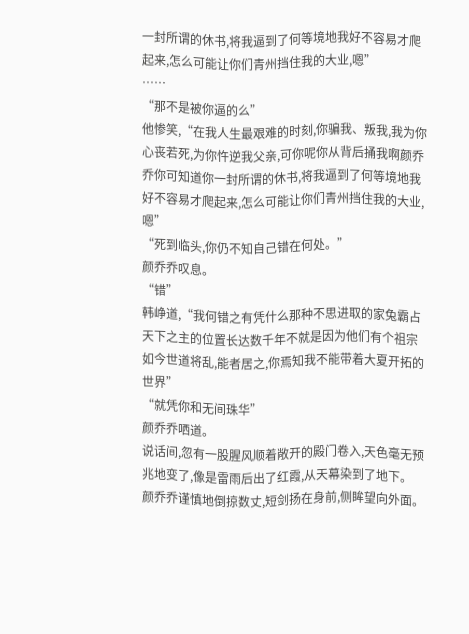一封所谓的休书,将我逼到了何等境地我好不容易才爬起来,怎么可能让你们青州挡住我的大业,嗯”
……
“那不是被你逼的么”
他惨笑,“在我人生最艰难的时刻,你骗我、叛我,我为你心丧若死,为你忤逆我父亲,可你呢你从背后捅我啊颜乔乔你可知道你一封所谓的休书,将我逼到了何等境地我好不容易才爬起来,怎么可能让你们青州挡住我的大业,嗯”
“死到临头,你仍不知自己错在何处。”
颜乔乔叹息。
“错”
韩峥道,“我何错之有凭什么那种不思进取的家兔霸占天下之主的位置长达数千年不就是因为他们有个祖宗如今世道将乱,能者居之,你焉知我不能带着大夏开拓的世界”
“就凭你和无间珠华”
颜乔乔哂道。
说话间,忽有一股腥风顺着敞开的殿门卷入,天色毫无预兆地变了,像是雷雨后出了红霞,从天幕染到了地下。
颜乔乔谨慎地倒掠数丈,短剑扬在身前,侧眸望向外面。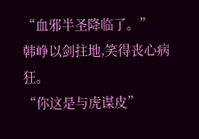“血邪半圣降临了。”
韩峥以剑拄地,笑得丧心病狂。
“你这是与虎谋皮”